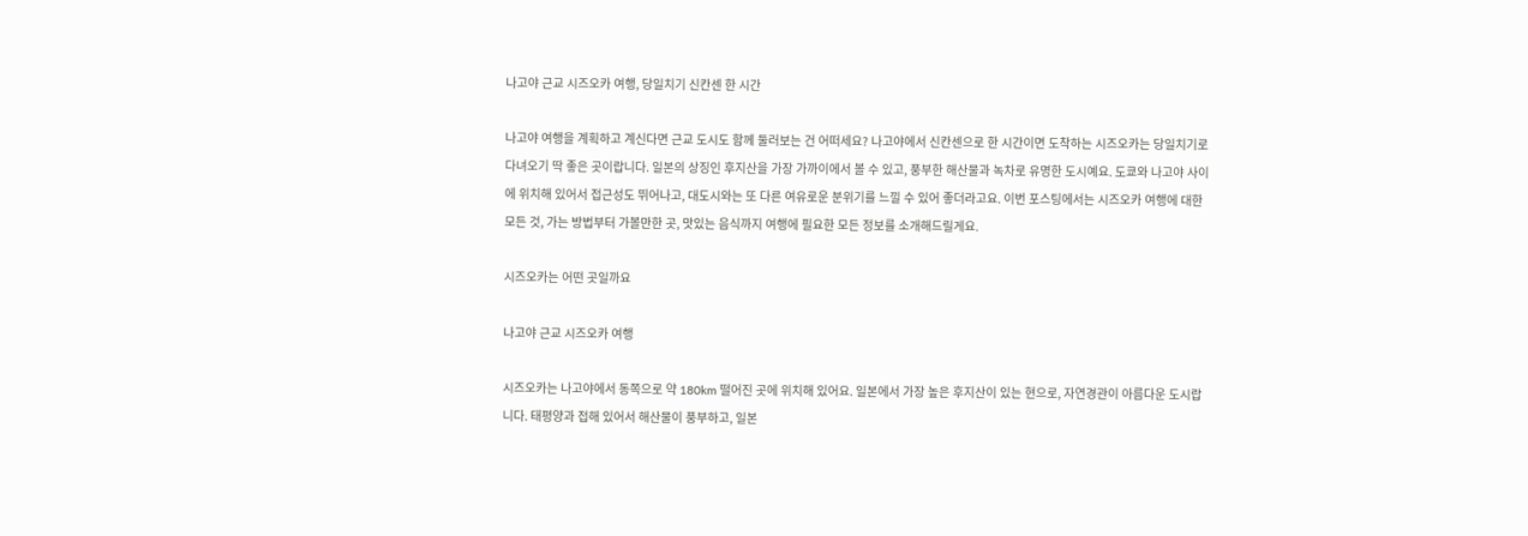나고야 근교 시즈오카 여행, 당일치기 신칸센 한 시간

나고야 여행을 계획하고 계신다면 근교 도시도 함께 둘러보는 건 어떠세요? 나고야에서 신칸센으로 한 시간이면 도착하는 시즈오카는 당일치기로 다녀오기 딱 좋은 곳이랍니다. 일본의 상징인 후지산을 가장 가까이에서 볼 수 있고, 풍부한 해산물과 녹차로 유명한 도시예요. 도쿄와 나고야 사이에 위치해 있어서 접근성도 뛰어나고, 대도시와는 또 다른 여유로운 분위기를 느낄 수 있어 좋더라고요. 이번 포스팅에서는 시즈오카 여행에 대한 모든 것, 가는 방법부터 가볼만한 곳, 맛있는 음식까지 여행에 필요한 모든 정보를 소개해드릴게요.

시즈오카는 어떤 곳일까요

나고야 근교 시즈오카 여행

시즈오카는 나고야에서 동쪽으로 약 180km 떨어진 곳에 위치해 있어요. 일본에서 가장 높은 후지산이 있는 현으로, 자연경관이 아름다운 도시랍니다. 태평양과 접해 있어서 해산물이 풍부하고, 일본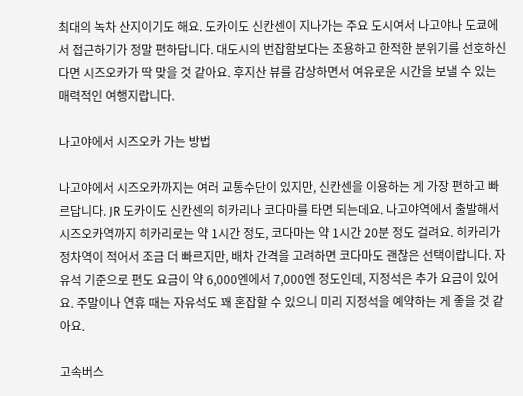최대의 녹차 산지이기도 해요. 도카이도 신칸센이 지나가는 주요 도시여서 나고야나 도쿄에서 접근하기가 정말 편하답니다. 대도시의 번잡함보다는 조용하고 한적한 분위기를 선호하신다면 시즈오카가 딱 맞을 것 같아요. 후지산 뷰를 감상하면서 여유로운 시간을 보낼 수 있는 매력적인 여행지랍니다.

나고야에서 시즈오카 가는 방법

나고야에서 시즈오카까지는 여러 교통수단이 있지만, 신칸센을 이용하는 게 가장 편하고 빠르답니다. JR 도카이도 신칸센의 히카리나 코다마를 타면 되는데요. 나고야역에서 출발해서 시즈오카역까지 히카리로는 약 1시간 정도, 코다마는 약 1시간 20분 정도 걸려요. 히카리가 정차역이 적어서 조금 더 빠르지만, 배차 간격을 고려하면 코다마도 괜찮은 선택이랍니다. 자유석 기준으로 편도 요금이 약 6,000엔에서 7,000엔 정도인데, 지정석은 추가 요금이 있어요. 주말이나 연휴 때는 자유석도 꽤 혼잡할 수 있으니 미리 지정석을 예약하는 게 좋을 것 같아요.

고속버스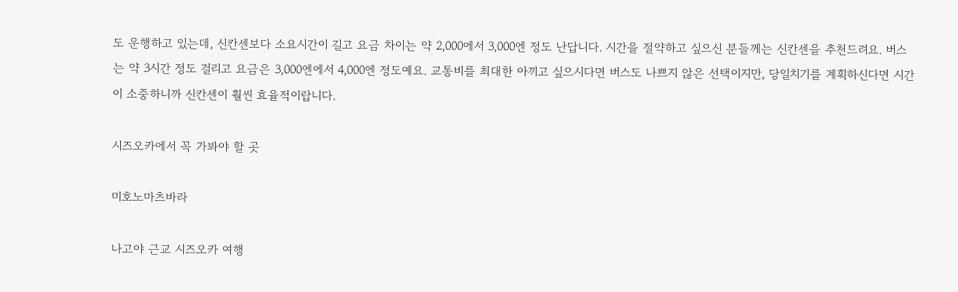도 운행하고 있는데, 신칸센보다 소요시간이 길고 요금 차이는 약 2,000에서 3,000엔 정도 난답니다. 시간을 절약하고 싶으신 분들께는 신칸센을 추천드려요. 버스는 약 3시간 정도 걸리고 요금은 3,000엔에서 4,000엔 정도예요. 교통비를 최대한 아끼고 싶으시다면 버스도 나쁘지 않은 선택이지만, 당일치기를 계획하신다면 시간이 소중하니까 신칸센이 훨씬 효율적이랍니다.

시즈오카에서 꼭 가봐야 할 곳

미호노마츠바라

나고야 근교 시즈오카 여행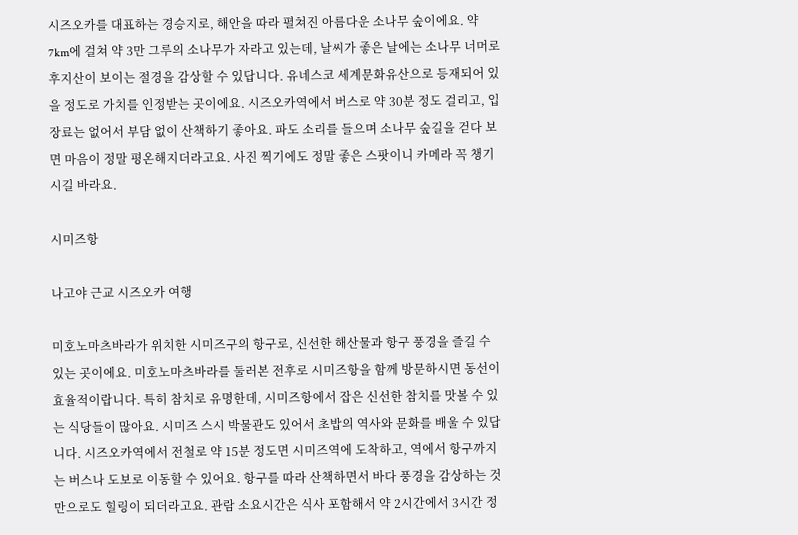시즈오카를 대표하는 경승지로, 해안을 따라 펼쳐진 아름다운 소나무 숲이에요. 약 7km에 걸쳐 약 3만 그루의 소나무가 자라고 있는데, 날씨가 좋은 날에는 소나무 너머로 후지산이 보이는 절경을 감상할 수 있답니다. 유네스코 세계문화유산으로 등재되어 있을 정도로 가치를 인정받는 곳이에요. 시즈오카역에서 버스로 약 30분 정도 걸리고, 입장료는 없어서 부담 없이 산책하기 좋아요. 파도 소리를 들으며 소나무 숲길을 걷다 보면 마음이 정말 평온해지더라고요. 사진 찍기에도 정말 좋은 스팟이니 카메라 꼭 챙기시길 바라요.

시미즈항

나고야 근교 시즈오카 여행

미호노마츠바라가 위치한 시미즈구의 항구로, 신선한 해산물과 항구 풍경을 즐길 수 있는 곳이에요. 미호노마츠바라를 둘러본 전후로 시미즈항을 함께 방문하시면 동선이 효율적이랍니다. 특히 참치로 유명한데, 시미즈항에서 잡은 신선한 참치를 맛볼 수 있는 식당들이 많아요. 시미즈 스시 박물관도 있어서 초밥의 역사와 문화를 배울 수 있답니다. 시즈오카역에서 전철로 약 15분 정도면 시미즈역에 도착하고, 역에서 항구까지는 버스나 도보로 이동할 수 있어요. 항구를 따라 산책하면서 바다 풍경을 감상하는 것만으로도 힐링이 되더라고요. 관람 소요시간은 식사 포함해서 약 2시간에서 3시간 정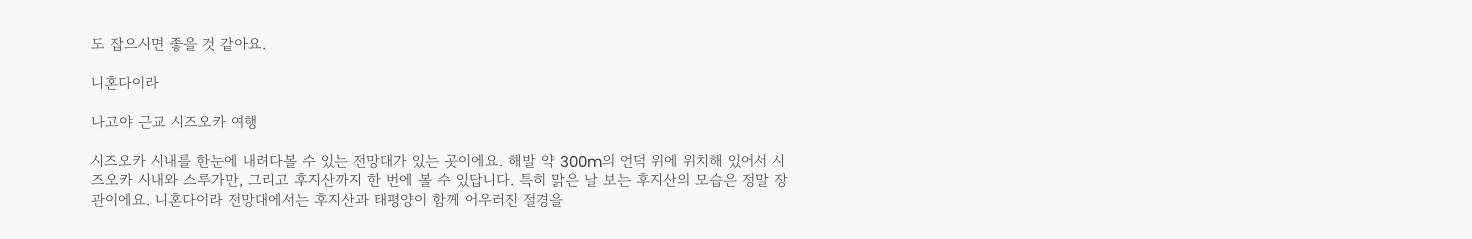도 잡으시면 좋을 것 같아요.

니혼다이라

나고야 근교 시즈오카 여행

시즈오카 시내를 한눈에 내려다볼 수 있는 전망대가 있는 곳이에요. 해발 약 300m의 언덕 위에 위치해 있어서 시즈오카 시내와 스루가만, 그리고 후지산까지 한 번에 볼 수 있답니다. 특히 맑은 날 보는 후지산의 모습은 정말 장관이에요. 니혼다이라 전망대에서는 후지산과 태평양이 함께 어우러진 절경을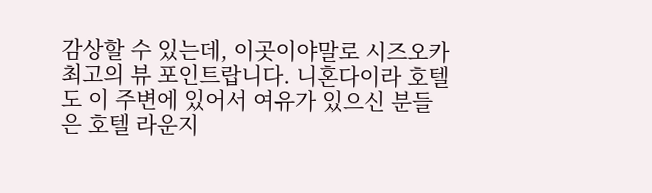감상할 수 있는데, 이곳이야말로 시즈오카 최고의 뷰 포인트랍니다. 니혼다이라 호텔도 이 주변에 있어서 여유가 있으신 분들은 호텔 라운지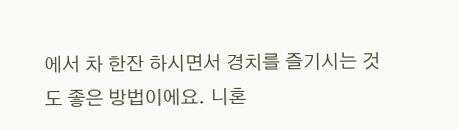에서 차 한잔 하시면서 경치를 즐기시는 것도 좋은 방법이에요. 니혼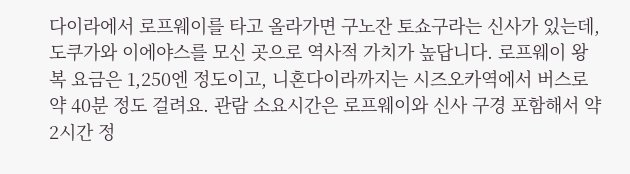다이라에서 로프웨이를 타고 올라가면 구노잔 토쇼구라는 신사가 있는데, 도쿠가와 이에야스를 모신 곳으로 역사적 가치가 높답니다. 로프웨이 왕복 요금은 1,250엔 정도이고, 니혼다이라까지는 시즈오카역에서 버스로 약 40분 정도 걸려요. 관람 소요시간은 로프웨이와 신사 구경 포함해서 약 2시간 정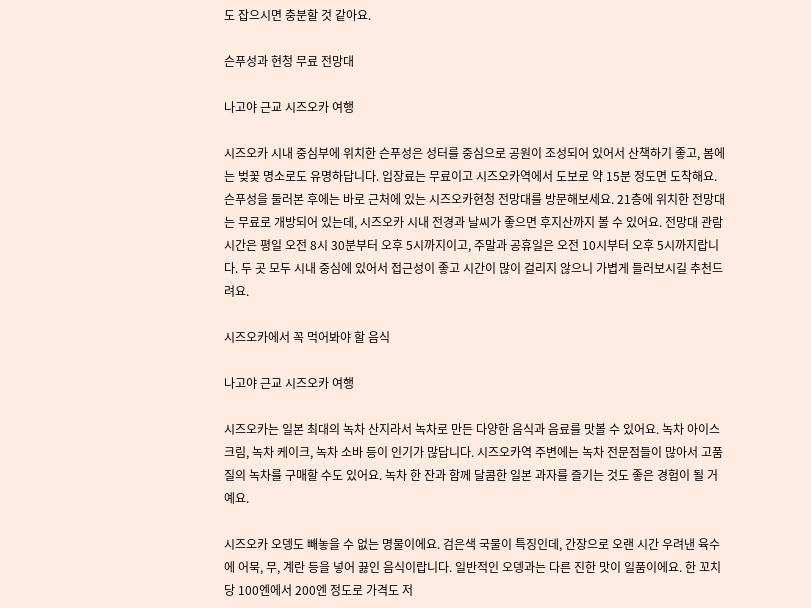도 잡으시면 충분할 것 같아요.

슨푸성과 현청 무료 전망대

나고야 근교 시즈오카 여행

시즈오카 시내 중심부에 위치한 슨푸성은 성터를 중심으로 공원이 조성되어 있어서 산책하기 좋고, 봄에는 벚꽃 명소로도 유명하답니다. 입장료는 무료이고 시즈오카역에서 도보로 약 15분 정도면 도착해요. 슨푸성을 둘러본 후에는 바로 근처에 있는 시즈오카현청 전망대를 방문해보세요. 21층에 위치한 전망대는 무료로 개방되어 있는데, 시즈오카 시내 전경과 날씨가 좋으면 후지산까지 볼 수 있어요. 전망대 관람 시간은 평일 오전 8시 30분부터 오후 5시까지이고, 주말과 공휴일은 오전 10시부터 오후 5시까지랍니다. 두 곳 모두 시내 중심에 있어서 접근성이 좋고 시간이 많이 걸리지 않으니 가볍게 들러보시길 추천드려요.

시즈오카에서 꼭 먹어봐야 할 음식

나고야 근교 시즈오카 여행

시즈오카는 일본 최대의 녹차 산지라서 녹차로 만든 다양한 음식과 음료를 맛볼 수 있어요. 녹차 아이스크림, 녹차 케이크, 녹차 소바 등이 인기가 많답니다. 시즈오카역 주변에는 녹차 전문점들이 많아서 고품질의 녹차를 구매할 수도 있어요. 녹차 한 잔과 함께 달콤한 일본 과자를 즐기는 것도 좋은 경험이 될 거예요.

시즈오카 오뎅도 빼놓을 수 없는 명물이에요. 검은색 국물이 특징인데, 간장으로 오랜 시간 우려낸 육수에 어묵, 무, 계란 등을 넣어 끓인 음식이랍니다. 일반적인 오뎅과는 다른 진한 맛이 일품이에요. 한 꼬치당 100엔에서 200엔 정도로 가격도 저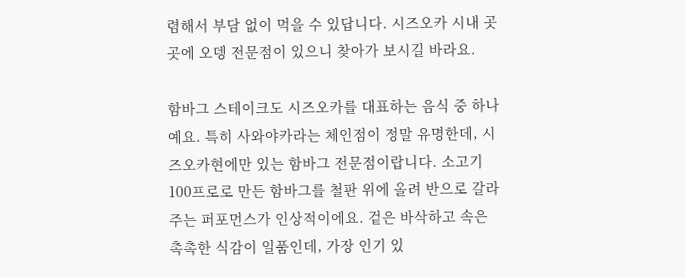렴해서 부담 없이 먹을 수 있답니다. 시즈오카 시내 곳곳에 오뎅 전문점이 있으니 찾아가 보시길 바라요.

함바그 스테이크도 시즈오카를 대표하는 음식 중 하나예요. 특히 사와야카라는 체인점이 정말 유명한데, 시즈오카현에만 있는 함바그 전문점이랍니다. 소고기 100프로로 만든 함바그를 철판 위에 올려 반으로 갈라주는 퍼포먼스가 인상적이에요. 겉은 바삭하고 속은 촉촉한 식감이 일품인데, 가장 인기 있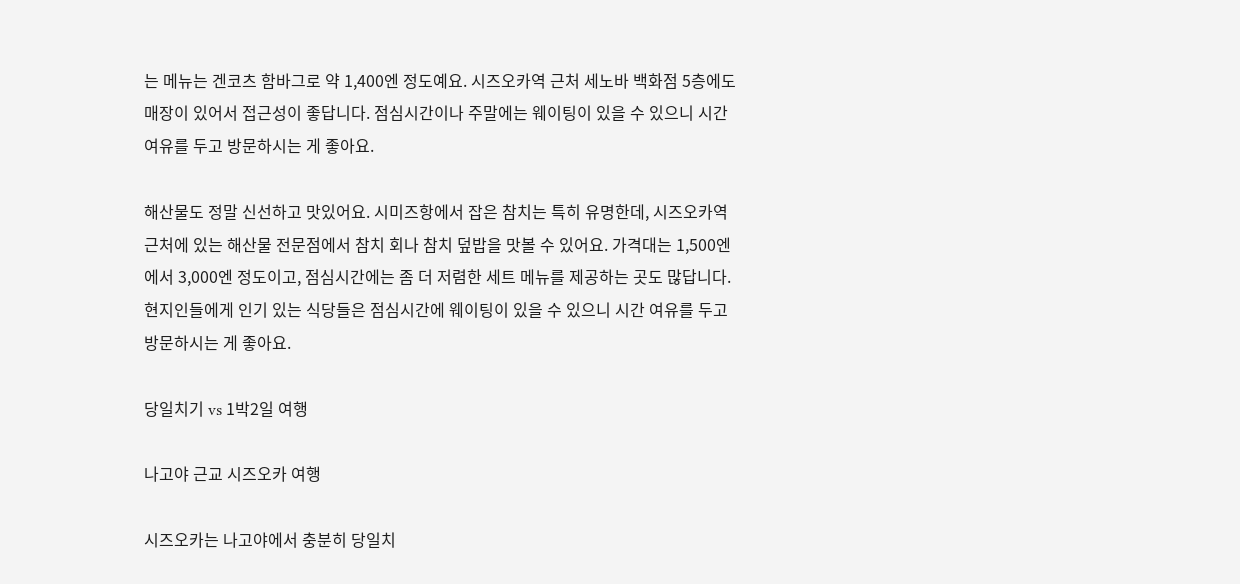는 메뉴는 겐코츠 함바그로 약 1,400엔 정도예요. 시즈오카역 근처 세노바 백화점 5층에도 매장이 있어서 접근성이 좋답니다. 점심시간이나 주말에는 웨이팅이 있을 수 있으니 시간 여유를 두고 방문하시는 게 좋아요.

해산물도 정말 신선하고 맛있어요. 시미즈항에서 잡은 참치는 특히 유명한데, 시즈오카역 근처에 있는 해산물 전문점에서 참치 회나 참치 덮밥을 맛볼 수 있어요. 가격대는 1,500엔에서 3,000엔 정도이고, 점심시간에는 좀 더 저렴한 세트 메뉴를 제공하는 곳도 많답니다. 현지인들에게 인기 있는 식당들은 점심시간에 웨이팅이 있을 수 있으니 시간 여유를 두고 방문하시는 게 좋아요.

당일치기 vs 1박2일 여행

나고야 근교 시즈오카 여행

시즈오카는 나고야에서 충분히 당일치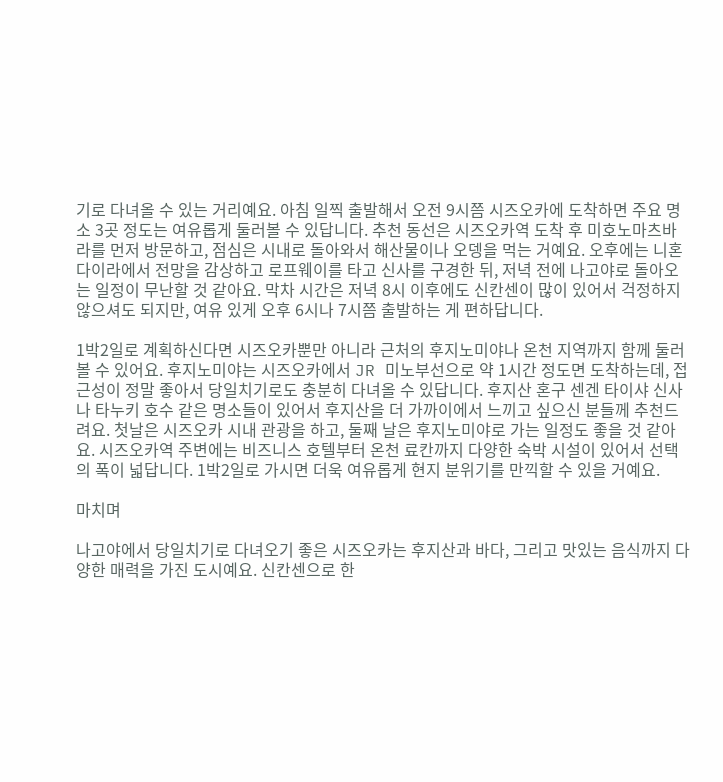기로 다녀올 수 있는 거리예요. 아침 일찍 출발해서 오전 9시쯤 시즈오카에 도착하면 주요 명소 3곳 정도는 여유롭게 둘러볼 수 있답니다. 추천 동선은 시즈오카역 도착 후 미호노마츠바라를 먼저 방문하고, 점심은 시내로 돌아와서 해산물이나 오뎅을 먹는 거예요. 오후에는 니혼다이라에서 전망을 감상하고 로프웨이를 타고 신사를 구경한 뒤, 저녁 전에 나고야로 돌아오는 일정이 무난할 것 같아요. 막차 시간은 저녁 8시 이후에도 신칸센이 많이 있어서 걱정하지 않으셔도 되지만, 여유 있게 오후 6시나 7시쯤 출발하는 게 편하답니다.

1박2일로 계획하신다면 시즈오카뿐만 아니라 근처의 후지노미야나 온천 지역까지 함께 둘러볼 수 있어요. 후지노미야는 시즈오카에서 JR 미노부선으로 약 1시간 정도면 도착하는데, 접근성이 정말 좋아서 당일치기로도 충분히 다녀올 수 있답니다. 후지산 혼구 센겐 타이샤 신사나 타누키 호수 같은 명소들이 있어서 후지산을 더 가까이에서 느끼고 싶으신 분들께 추천드려요. 첫날은 시즈오카 시내 관광을 하고, 둘째 날은 후지노미야로 가는 일정도 좋을 것 같아요. 시즈오카역 주변에는 비즈니스 호텔부터 온천 료칸까지 다양한 숙박 시설이 있어서 선택의 폭이 넓답니다. 1박2일로 가시면 더욱 여유롭게 현지 분위기를 만끽할 수 있을 거예요.

마치며

나고야에서 당일치기로 다녀오기 좋은 시즈오카는 후지산과 바다, 그리고 맛있는 음식까지 다양한 매력을 가진 도시예요. 신칸센으로 한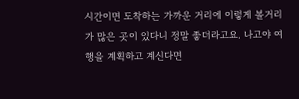시간이면 도착하는 가까운 거리에 이렇게 볼거리가 많은 곳이 있다니 정말 좋더라고요. 나고야 여행을 계획하고 계신다면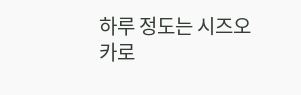하루 정도는 시즈오카로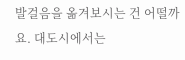발걸음을 옮겨보시는 건 어떨까요. 대도시에서는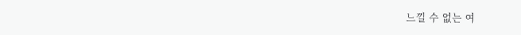느낄 수 없는 여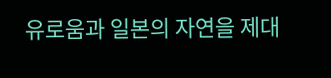유로움과 일본의 자연을 제대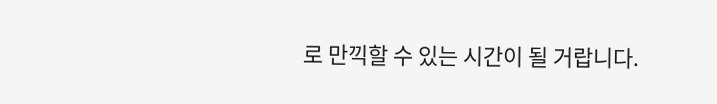로 만끽할 수 있는 시간이 될 거랍니다.